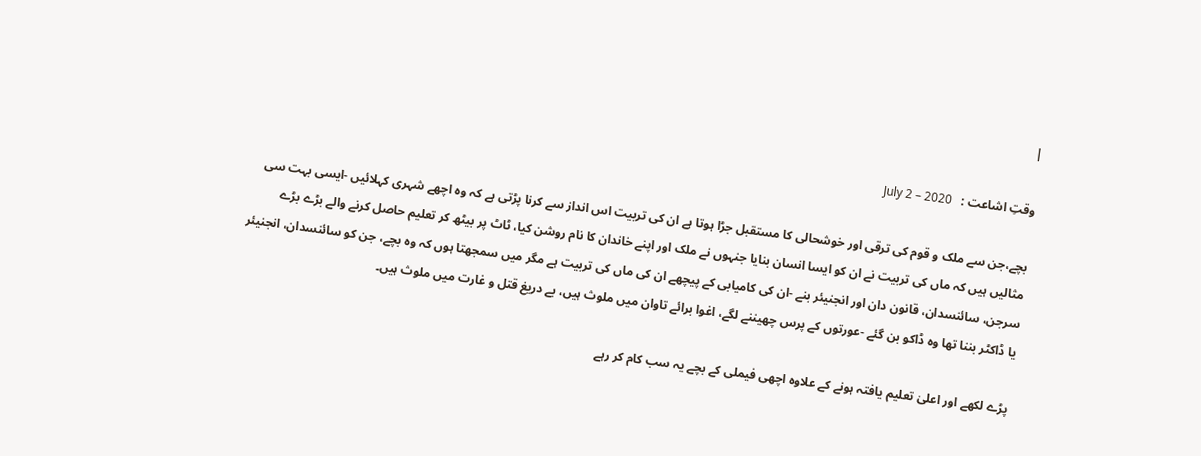|

وقتِ اشاعت :   July 2 – 2020

بچے،جن سے ملک و قوم کی ترقی اور خوشحالی کا مستقبل جڑا ہوتا ہے ان کی تربیت اس انداز سے کرنا پڑتی ہے کہ وہ اچھے شہری کہلائیں -ایسی بہت سی مثالیں ہیں کہ ماں کی تربیت نے ان کو ایسا انسان بنایا جنہوں نے ملک اور اپنے خاندان کا نام روشن کیا، ٹاٹ پر بیٹھ کر تعلیم حاصل کرنے والے بڑے بڑے سرجن، سائنسدان، قانون دان اور انجنیئر بنے -ان کی کامیابی کے پیچھے ان کی ماں کی تربیت ہے مگر میں سمجھتا ہوں کہ وہ بچے، جن کو سائنسدان، انجنیئر یا ڈاکٹر بننا تھا وہ ڈاکو بن گئے -عورتوں کے پرس چھیننے لگے، اغوا برائے تاوان میں ملوث ہیں، بے دریغ قتل و غارت میں ملوث ہیں۔

پڑے لکھے اور اعلیٰ تعلیم یافتہ ہونے کے علاوہ اچھی فیملی کے بچے یہ سب کام کر رہے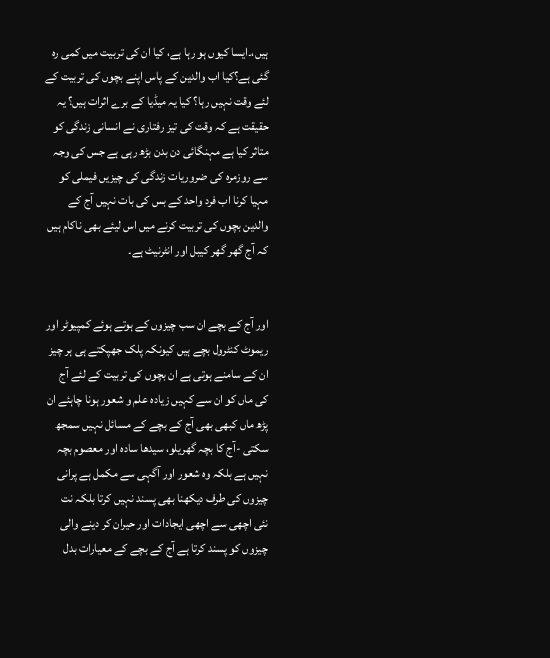ہیں،۔ایسا کیوں ہو رہا ہے، کیا ان کی تربیت میں کمی رہ گئی ہے؟کیا اب والدین کے پاس اپنے بچوں کی تربیت کے لئے وقت نہیں رہا؟ کیا یہ میڈیا کے برے اثرات ہیں؟ یہ حقیقت ہے کہ وقت کی تیز رفتاری نے انسانی زندگی کو متاثر کیا ہے مہنگائی دن بدن بڑھ رہی ہے جس کی وجہ سے روزمرہ کی ضروریات زندگی کی چیزیں فیملی کو مہیا کرنا اب فرد واحد کے بس کی بات نہیں آج کے والدین بچوں کی تربیت کرنے میں اس لیئے بھی ناکام ہیں کہ آج گھر گھر کیبل اور انٹرنیٹ ہے۔


اور آج کے بچے ان سب چیزوں کے ہوتے ہوئے کمپیوٹر اور ریموٹ کنٹرول بچے ہیں کیونکہ پلک جھپکتے ہی ہر چیز ان کے سامنے ہوتی ہے ان بچوں کی تربیت کے لئے آج کی ماں کو ان سے کہیں زیادہ علم و شعور ہونا چاہئے ان پڑھ ماں کبھی بھی آج کے بچے کے مسائل نہیں سمجھ سکتی -آج کا بچہ گھریلو، سیدھا سادہ اور معصوم بچہ نہیں ہے بلکہ وہ شعور اور آگہی سے مکمل ہے پرانی چیزوں کی طرف دیکھنا بھی پسند نہیں کرتا بلکہ نت نئی اچھی سے اچھی ایجادات اور حیران کر دینے والی چیزوں کو پسند کرتا ہے آج کے بچے کے معیارات بدل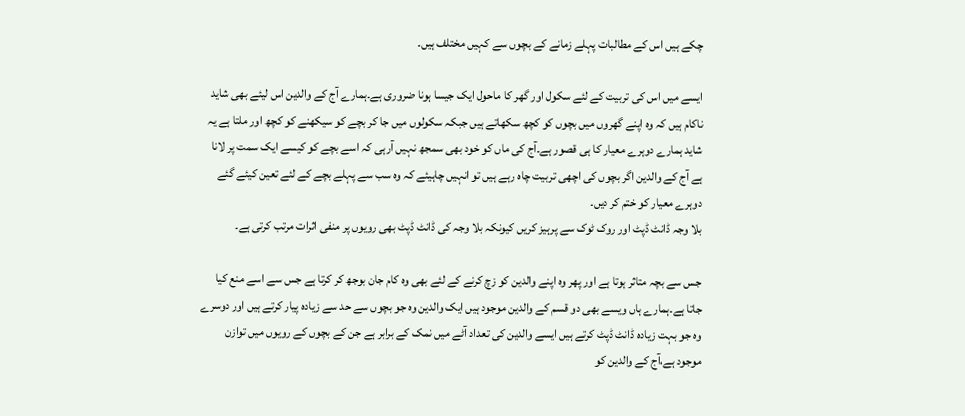چکے ہیں اس کے مطالبات پہلے زمانے کے بچوں سے کہیں مختلف ہیں۔

ایسے میں اس کی تربیت کے لئے سکول اور گھر کا ماحول ایک جیسا ہونا ضروری ہے۔ہمارے آج کے والدین اس لیئے بھی شاید ناکام ہیں کہ وہ اپنے گھروں میں بچوں کو کچھ سکھاتے ہیں جبکہ سکولوں میں جا کر بچے کو سیکھنے کو کچھ اور ملتا ہے یہ شاید ہمارے دوہرے معیار کا ہی قصور ہے۔آج کی ماں کو خود بھی سمجھ نہیں آرہی کہ اسے بچے کو کیسے ایک سمت پر لانا ہے آج کے والدین اگر بچوں کی اچھی تربیت چاہ رہے ہیں تو انہیں چاہیئے کہ وہ سب سے پہلے بچے کے لئے تعین کیئے گئے دوہرے معیار کو ختم کر دیں۔
بلا وجہ ڈانٹ ڈپٹ اور روک ٹوک سے پرہیز کریں کیونکہ بلا وجہ کی ڈانٹ ڈپٹ بھی رویوں پر منفی اثرات مرتب کرتی ہے۔

جس سے بچہ متاثر ہوتا ہے اور پھر وہ اپنے والدین کو زچ کرنے کے لئے بھی وہ کام جان بوجھ کر کرتا ہے جس سے اسے منع کیا جاتا ہے۔ہمارے ہاں ویسے بھی دو قسم کے والدین موجود ہیں ایک والدین وہ جو بچوں سے حد سے زیادہ پیار کرتے ہیں اور دوسرے وہ جو بہت زیادہ ڈانٹ ڈپٹ کرتے ہیں ایسے والدین کی تعداد آٹے میں نمک کے برابر ہے جن کے بچوں کے رویوں میں توازن موجود ہے،آج کے والدین کو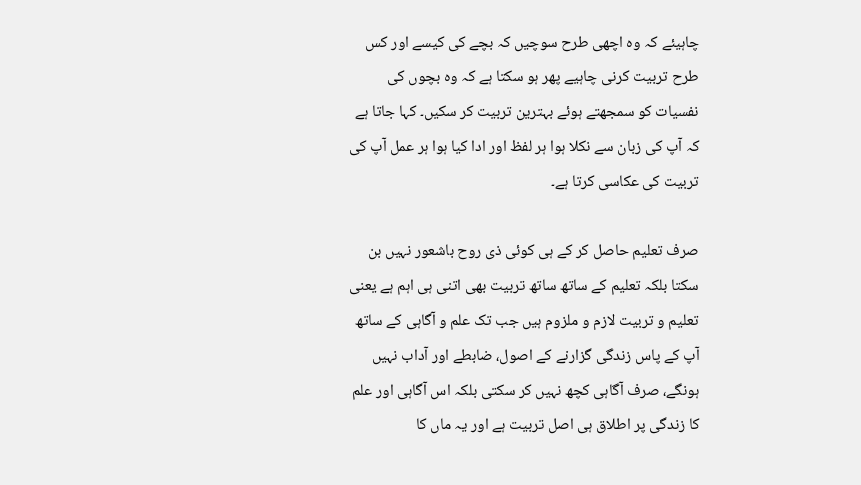چاہیئے کہ وہ اچھی طرح سوچیں کہ بچے کی کیسے اور کس طرح تربیت کرنی چاہیے پھر ہو سکتا ہے کہ وہ بچوں کی نفسیات کو سمجھتے ہوئے بہترین تربیت کر سکیں۔ کہا جاتا ہے کہ آپ کی زبان سے نکلا ہوا ہر لفظ اور ادا کیا ہوا ہر عمل آپ کی تربیت کی عکاسی کرتا ہے۔

صرف تعلیم حاصل کر کے ہی کوئی ذی روح باشعور نہیں بن سکتا بلکہ تعلیم کے ساتھ ساتھ تربیت بھی اتنی ہی اہم ہے یعنی تعلیم و تربیت لازم و ملزوم ہیں جب تک علم و آگاہی کے ساتھ آپ کے پاس زندگی گزارنے کے اصول، ضابطے اور آداب نہیں ہونگے، صرف آگاہی کچھ نہیں کر سکتی بلکہ اس آگاہی اور علم کا زندگی پر اطلاق ہی اصل تربیت ہے اور یہ ماں کا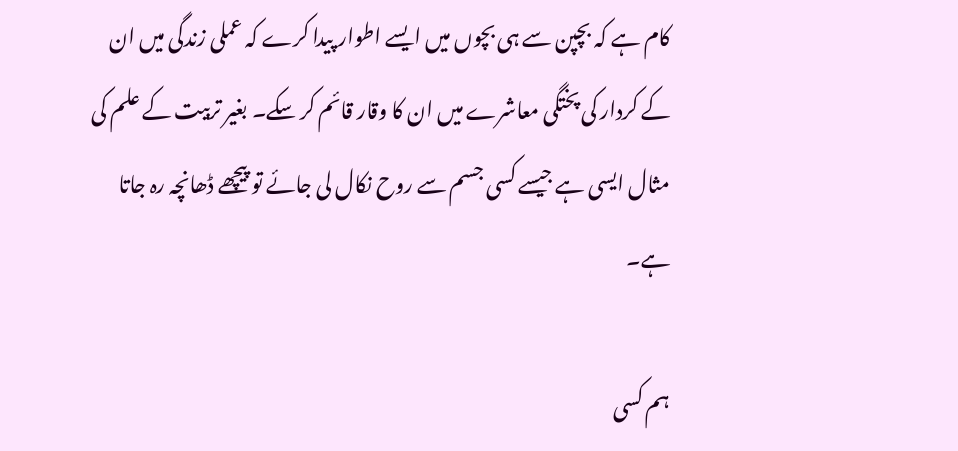کام ہے کہ بچپن سے ہی بچوں میں ایسے اطوار پیدا کرے کہ عملی زندگی میں ان کے کردار کی پختگی معاشرے میں ان کا وقار قائم کر سکے۔ بغیر تربیت کے علم کی مثال ایسی ہے جیسے کسی جسم سے روح نکال لی جائے تو پیچھے ڈھانچہ رہ جاتا ہے۔

ہم کسی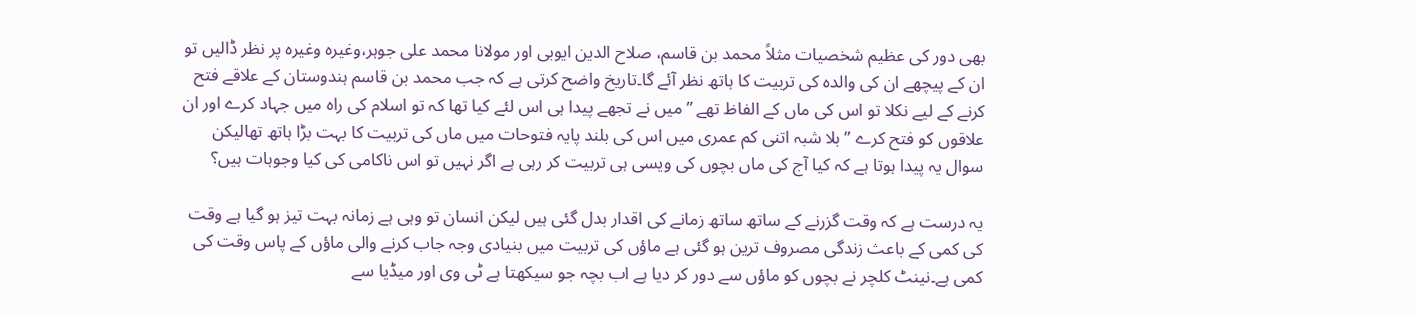بھی دور کی عظیم شخصیات مثلاً محمد بن قاسم، صلاح الدین ایوبی اور مولانا محمد علی جوہر،وغیرہ وغیرہ پر نظر ڈالیں تو ان کے پیچھے ان کی والدہ کی تربیت کا ہاتھ نظر آئے گا۔تاریخ واضح کرتی ہے کہ جب محمد بن قاسم ہندوستان کے علاقے فتح کرنے کے لیے نکلا تو اس کی ماں کے الفاظ تھے ”میں نے تجھے پیدا ہی اس لئے کیا تھا کہ تو اسلام کی راہ میں جہاد کرے اور ان علاقوں کو فتح کرے ” بلا شبہ اتنی کم عمری میں اس کی بلند پایہ فتوحات میں ماں کی تربیت کا بہت بڑا ہاتھ تھالیکن سوال یہ پیدا ہوتا ہے کہ کیا آج کی ماں بچوں کی ویسی ہی تربیت کر رہی ہے اگر نہیں تو اس ناکامی کی کیا وجوہات ہیں؟

یہ درست ہے کہ وقت گزرنے کے ساتھ ساتھ زمانے کی اقدار بدل گئی ہیں لیکن انسان تو وہی ہے زمانہ بہت تیز ہو گیا ہے وقت کی کمی کے باعث زندگی مصروف ترین ہو گئی ہے ماؤں کی تربیت میں بنیادی وجہ جاب کرنے والی ماؤں کے پاس وقت کی کمی ہے۔نینٹ کلچر نے بچوں کو ماؤں سے دور کر دیا ہے اب بچہ جو سیکھتا ہے ٹی وی اور میڈیا سے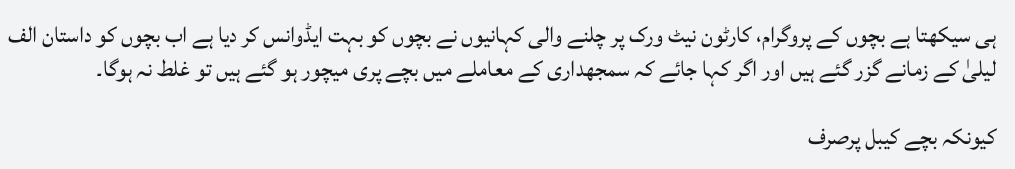ہی سیکھتا ہے بچوں کے پروگرام، کارٹون نیٹ ورک پر چلنے والی کہانیوں نے بچوں کو بہت ایڈوانس کر دیا ہے اب بچوں کو داستان الف لیلیٰ کے زمانے گزر گئے ہیں اور اگر کہا جائے کہ سمجھداری کے معاملے میں بچے پری میچور ہو گئے ہیں تو غلط نہ ہوگا۔

کیونکہ بچے کیبل پرصرف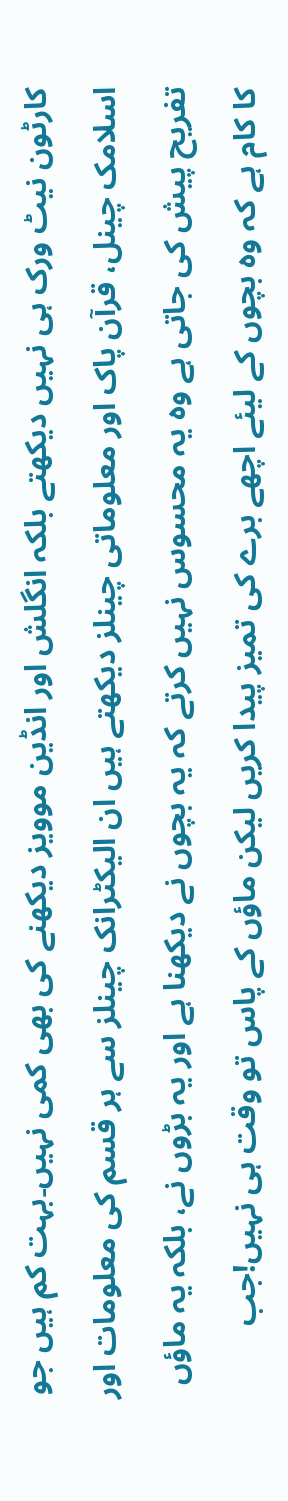کارٹون نیٹ ورک ہی نہیں دیکھتے بلکہ انگلش اور انڈین موویز دیکھنے کی بھی کمی نہیں۔بہت کم ہیں جو اسلامک چینل، قرآن پاک اور معلوماتی چینلز دیکھتے ہیں ان الیکٹرانک چینلز سے ہر قسم کی معلومات اور تفریح پیش کی جاتی ہے وہ یہ محسوس نہیں کرتے کہ یہ بچوں نے دیکھنا ہے اور یہ بڑوں نے، بلکہ یہ ماؤں کا کام ہے کہ وہ بچوں کے لیئے اچھے برے کی تمیز پیدا کریں لیکن ماؤں کے پاس تو وقت ہی نہیں!جب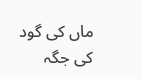ماں کی گود کی جگہ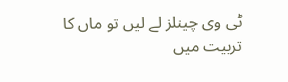ٹی وی چینلز لے لیں تو ماں کا تربیت میں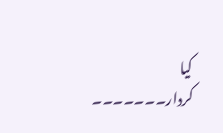کیا کردار۔۔۔۔۔۔۔